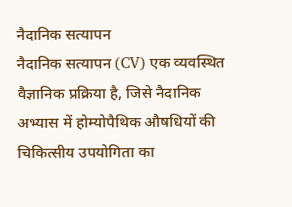नैदानिक सत्यापन
नैदानिक सत्यापन (CV) एक व्यवस्थित वैज्ञानिक प्रक्रिया है, जिसे नैदानिक अभ्यास में होम्योपैथिक औषधियों की चिकित्सीय उपयोगिता का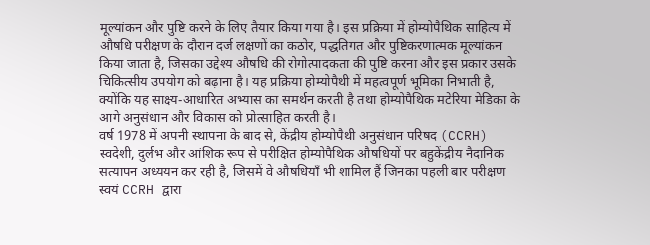मूल्यांकन और पुष्टि करने के लिए तैयार किया गया है। इस प्रक्रिया में होम्योपैथिक साहित्य में औषधि परीक्षण के दौरान दर्ज लक्षणों का कठोर, पद्धतिगत और पुष्टिकरणात्मक मूल्यांकन किया जाता है, जिसका उद्देश्य औषधि की रोगोत्पादकता की पुष्टि करना और इस प्रकार उसके चिकित्सीय उपयोग को बढ़ाना है। यह प्रक्रिया होम्योपैथी में महत्वपूर्ण भूमिका निभाती है, क्योंकि यह साक्ष्य-आधारित अभ्यास का समर्थन करती है तथा होम्योपैथिक मटेरिया मेडिका के आगे अनुसंधान और विकास को प्रोत्साहित करती है।
वर्ष 1978 में अपनी स्थापना के बाद से, केंद्रीय होम्योपैथी अनुसंधान परिषद (CCRH) स्वदेशी, दुर्लभ और आंशिक रूप से परीक्षित होम्योपैथिक औषधियों पर बहुकेंद्रीय नैदानिक सत्यापन अध्ययन कर रही है, जिसमें वे औषधियाँ भी शामिल हैं जिनका पहली बार परीक्षण स्वयं CCRH द्वारा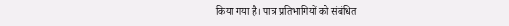किया गया है। पात्र प्रतिभागियों को संबंधित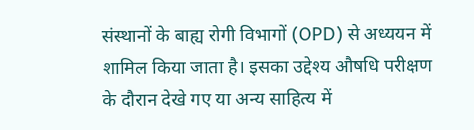संस्थानों के बाह्य रोगी विभागों (OPD) से अध्ययन में शामिल किया जाता है। इसका उद्देश्य औषधि परीक्षण के दौरान देखे गए या अन्य साहित्य में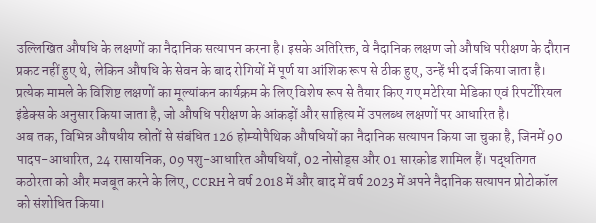उल्लिखित औषधि के लक्षणों का नैदानिक सत्यापन करना है। इसके अतिरिक्त, वे नैदानिक लक्षण जो औषधि परीक्षण के दौरान प्रकट नहीं हुए थे, लेकिन औषधि के सेवन के बाद रोगियों में पूर्ण या आंशिक रूप से ठीक हुए, उन्हें भी दर्ज किया जाता है। प्रत्येक मामले के विशिष्ट लक्षणों का मूल्यांकन कार्यक्रम के लिए विशेष रूप से तैयार किए गए मटेरिया मेडिका एवं रिपर्टोरियल इंडेक्स के अनुसार किया जाता है, जो औषधि परीक्षण के आंकड़ों और साहित्य में उपलब्ध लक्षणों पर आधारित है।
अब तक, विभिन्न औषधीय स्रोतों से संबंधित 126 होम्योपैथिक औषधियों का नैदानिक सत्यापन किया जा चुका है, जिनमें 90 पादप-आधारित, 24 रासायनिक, 09 पशु-आधारित औषधियाँ, 02 नोसोड्स और 01 सारकोड शामिल हैं। पद्धतिगत कठोरता को और मजबूत करने के लिए, CCRH ने वर्ष 2018 में और बाद में वर्ष 2023 में अपने नैदानिक सत्यापन प्रोटोकॉल को संशोधित किया।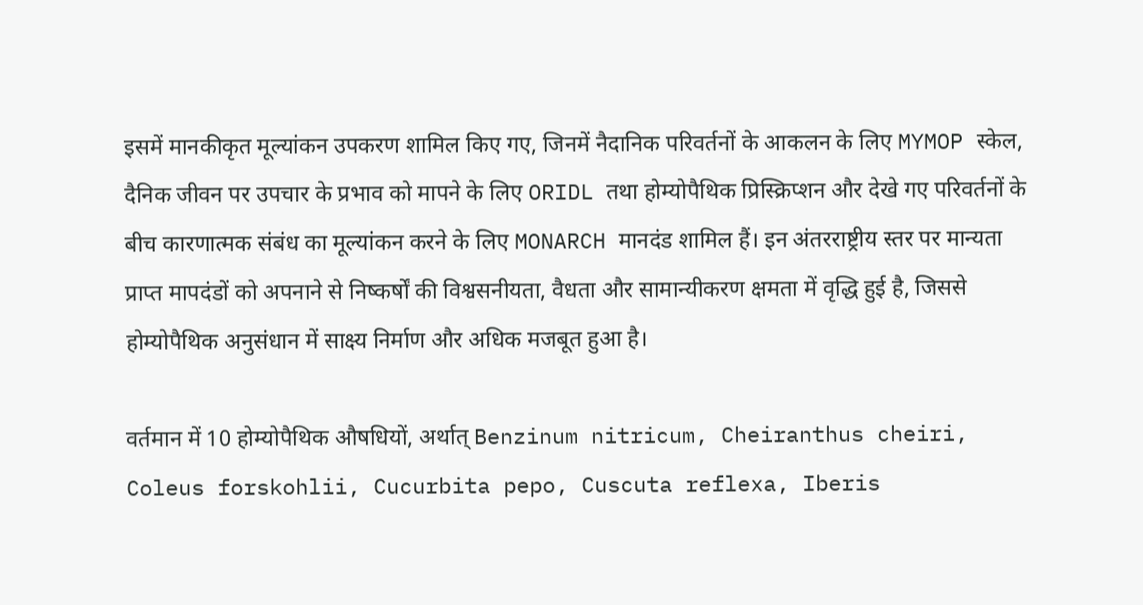इसमें मानकीकृत मूल्यांकन उपकरण शामिल किए गए, जिनमें नैदानिक परिवर्तनों के आकलन के लिए MYMOP स्केल, दैनिक जीवन पर उपचार के प्रभाव को मापने के लिए ORIDL तथा होम्योपैथिक प्रिस्क्रिप्शन और देखे गए परिवर्तनों के बीच कारणात्मक संबंध का मूल्यांकन करने के लिए MONARCH मानदंड शामिल हैं। इन अंतरराष्ट्रीय स्तर पर मान्यता प्राप्त मापदंडों को अपनाने से निष्कर्षों की विश्वसनीयता, वैधता और सामान्यीकरण क्षमता में वृद्धि हुई है, जिससे होम्योपैथिक अनुसंधान में साक्ष्य निर्माण और अधिक मजबूत हुआ है।

वर्तमान में 10 होम्योपैथिक औषधियों, अर्थात् Benzinum nitricum, Cheiranthus cheiri, Coleus forskohlii, Cucurbita pepo, Cuscuta reflexa, Iberis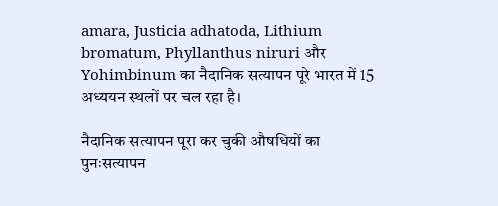amara, Justicia adhatoda, Lithium bromatum, Phyllanthus niruri और Yohimbinum का नैदानिक सत्यापन पूरे भारत में 15 अध्ययन स्थलों पर चल रहा है।

नैदानिक सत्यापन पूरा कर चुकी औषधियों का पुनःसत्यापन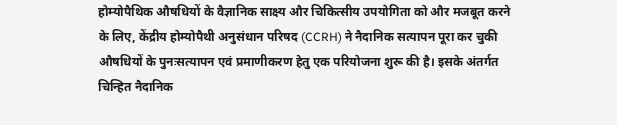होम्योपैथिक औषधियों के वैज्ञानिक साक्ष्य और चिकित्सीय उपयोगिता को और मजबूत करने के लिए, केंद्रीय होम्योपैथी अनुसंधान परिषद (CCRH) ने नैदानिक सत्यापन पूरा कर चुकी औषधियों के पुनःसत्यापन एवं प्रमाणीकरण हेतु एक परियोजना शुरू की है। इसके अंतर्गत चिन्हित नैदानिक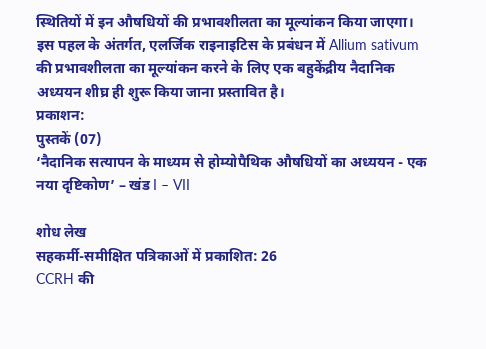स्थितियों में इन औषधियों की प्रभावशीलता का मूल्यांकन किया जाएगा।
इस पहल के अंतर्गत, एलर्जिक राइनाइटिस के प्रबंधन में Allium sativum की प्रभावशीलता का मूल्यांकन करने के लिए एक बहुकेंद्रीय नैदानिक अध्ययन शीघ्र ही शुरू किया जाना प्रस्तावित है।
प्रकाशन:
पुस्तकें (07)
‘नैदानिक सत्यापन के माध्यम से होम्योपैथिक औषधियों का अध्ययन - एक नया दृष्टिकोण’ – खंड I – VII

शोध लेख
सहकर्मी-समीक्षित पत्रिकाओं में प्रकाशित: 26
CCRH की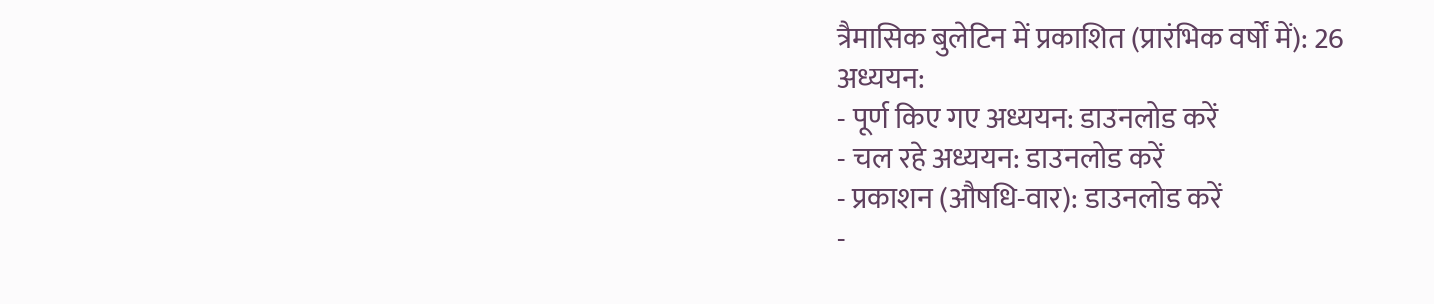त्रैमासिक बुलेटिन में प्रकाशित (प्रारंभिक वर्षों में): 26
अध्ययन:
- पूर्ण किए गए अध्ययन: डाउनलोड करें
- चल रहे अध्ययन: डाउनलोड करें
- प्रकाशन (औषधि-वार): डाउनलोड करें
-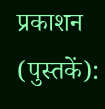प्रकाशन (पुस्तकें):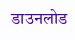डाउनलोड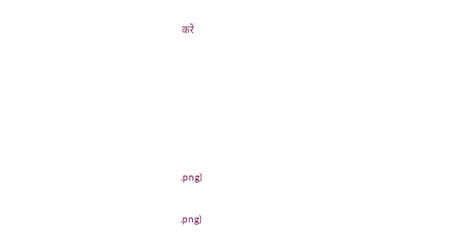करें






.png)

.png)